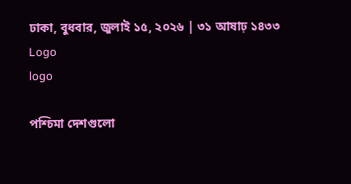ঢাকা, বুধবার, জুলাই ১৫, ২০২৬ | ৩১ আষাঢ় ১৪৩৩
Logo
logo

পশ্চিমা দেশগুলো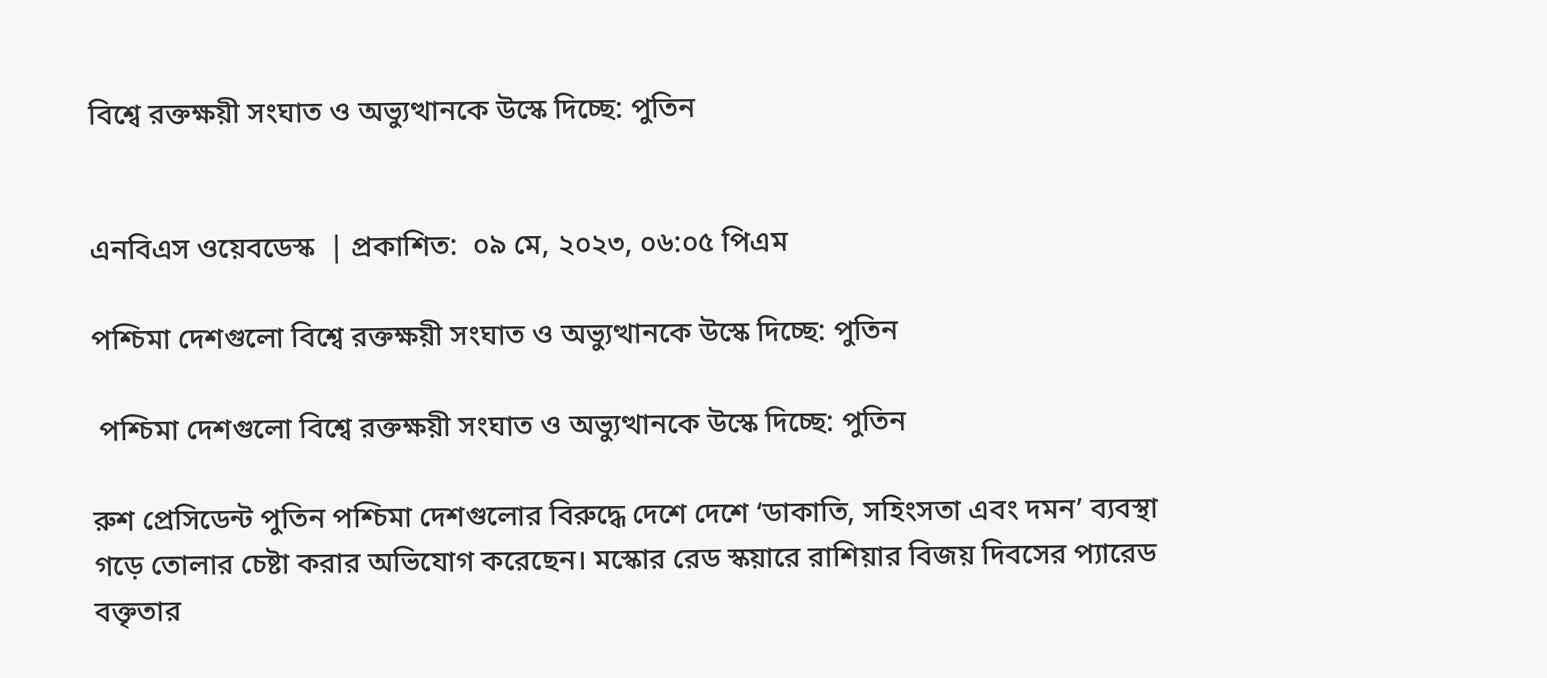বিশ্বে রক্তক্ষয়ী সংঘাত ও অভ্যুত্থানকে উস্কে দিচ্ছে: পুতিন


এনবিএস ওয়েবডেস্ক  | প্রকাশিত:  ০৯ মে, ২০২৩, ০৬:০৫ পিএম

পশ্চিমা দেশগুলো বিশ্বে রক্তক্ষয়ী সংঘাত ও অভ্যুত্থানকে উস্কে দিচ্ছে: পুতিন

 পশ্চিমা দেশগুলো বিশ্বে রক্তক্ষয়ী সংঘাত ও অভ্যুত্থানকে উস্কে দিচ্ছে: পুতিন

রুশ প্রেসিডেন্ট পুতিন পশ্চিমা দেশগুলোর বিরুদ্ধে দেশে দেশে ‘ডাকাতি, সহিংসতা এবং দমন’ ব্যবস্থা গড়ে তোলার চেষ্টা করার অভিযোগ করেছেন। মস্কোর রেড স্কয়ারে রাশিয়ার বিজয় দিবসের প্যারেড বক্তৃতার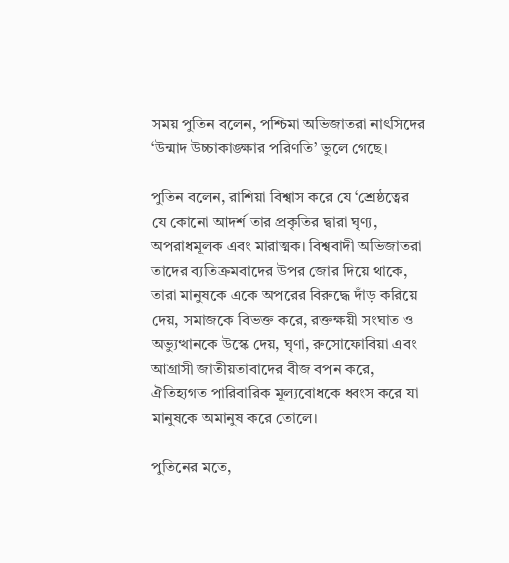সময় পুতিন বলেন, পশ্চিমা অভিজাতরা নাৎসিদের ‘উন্মাদ উচ্চাকাঙ্ক্ষার পরিণতি’ ভুলে গেছে।

পুতিন বলেন, রাশিয়া বিশ্বাস করে যে ‘শ্রেষ্ঠত্বের যে কোনো আদর্শ তার প্রকৃতির দ্বারা ঘৃণ্য, অপরাধমূলক এবং মারাত্মক। বিশ্ববাদী অভিজাতরা তাদের ব্যতিক্রমবাদের উপর জোর দিয়ে থাকে, তারা মানুষকে একে অপরের বিরুদ্ধে দাঁড় করিয়ে দেয়, সমাজকে বিভক্ত করে, রক্তক্ষয়ী সংঘাত ও অভ্যুত্থানকে উস্কে দেয়, ঘৃণা, রুসোফোবিয়া এবং আগ্রাসী জাতীয়তাবাদের বীজ বপন করে, ঐতিহ্যগত পারিবারিক মূল্যবোধকে ধ্বংস করে যা মানুষকে অমানুষ করে তোলে।

পুতিনের মতে,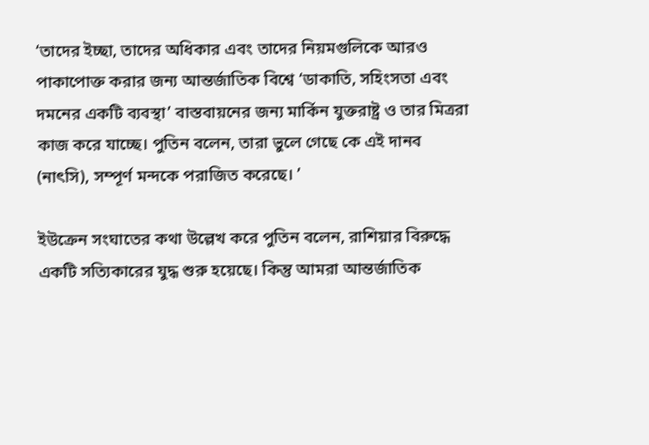‘তাদের ইচ্ছা, তাদের অধিকার এবং তাদের নিয়মগুলিকে আরও পাকাপোক্ত করার জন্য আন্তর্জাতিক বিশ্বে ‘ডাকাতি, সহিংসতা এবং দমনের একটি ব্যবস্থা’ বাস্তবায়নের জন্য মার্কিন যুক্তরাষ্ট্র ও তার মিত্ররা কাজ করে যাচ্ছে। পুতিন বলেন, তারা ভুলে গেছে কে এই দানব (নাৎসি), সম্পূর্ণ মন্দকে পরাজিত করেছে। ’

ইউক্রেন সংঘাতের কথা উল্লেখ করে পুতিন বলেন, রাশিয়ার বিরুদ্ধে একটি সত্যিকারের যুদ্ধ শুরু হয়েছে। কিন্তু আমরা আন্তর্জাতিক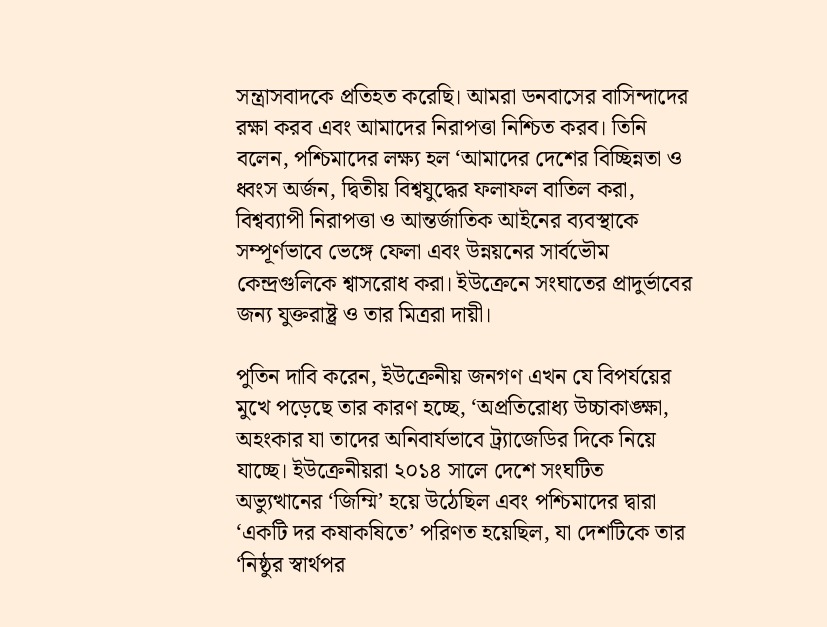সন্ত্রাসবাদকে প্রতিহত করেছি। আমরা ডনবাসের বাসিন্দাদের রক্ষা করব এবং আমাদের নিরাপত্তা নিশ্চিত করব। তিনি বলেন, পশ্চিমাদের লক্ষ্য হল ‘আমাদের দেশের বিচ্ছিন্নতা ও ধ্বংস অর্জন, দ্বিতীয় বিশ্বযুদ্ধের ফলাফল বাতিল করা, বিশ্বব্যাপী নিরাপত্তা ও আন্তর্জাতিক আইনের ব্যবস্থাকে সম্পূর্ণভাবে ভেঙ্গে ফেলা এবং উন্নয়নের সার্বভৌম কেন্দ্রগুলিকে শ্বাসরোধ করা। ইউক্রেনে সংঘাতের প্রাদুর্ভাবের জন্য যুক্তরাষ্ট্র ও তার মিত্ররা দায়ী।

পুতিন দাবি করেন, ইউক্রেনীয় জনগণ এখন যে বিপর্যয়ের মুখে পড়েছে তার কারণ হচ্ছে, ‘অপ্রতিরোধ্য উচ্চাকাঙ্ক্ষা, অহংকার যা তাদের অনিবার্যভাবে ট্র্যাজেডির দিকে নিয়ে যাচ্ছে। ইউক্রেনীয়রা ২০১৪ সালে দেশে সংঘটিত অভ্যুত্থানের ‘জিম্মি’ হয়ে উঠেছিল এবং পশ্চিমাদের দ্বারা ‘একটি দর কষাকষিতে’ পরিণত হয়েছিল, যা দেশটিকে তার ‘নিষ্ঠুর স্বার্থপর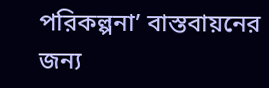পরিকল্পনা’ বাস্তবায়নের জন্য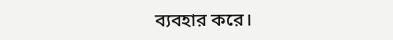ব্যবহার করে।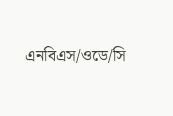এনবিএস/ওডে/সি